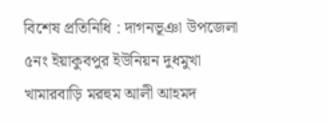বিশেষ প্রতিনিধি : দাগনভূঞা উপজেলা ৫নং ইয়াকুবপুর ইউনিয়ন দুধমুখা খামারবাড়ি মরহুম আলী আহমদ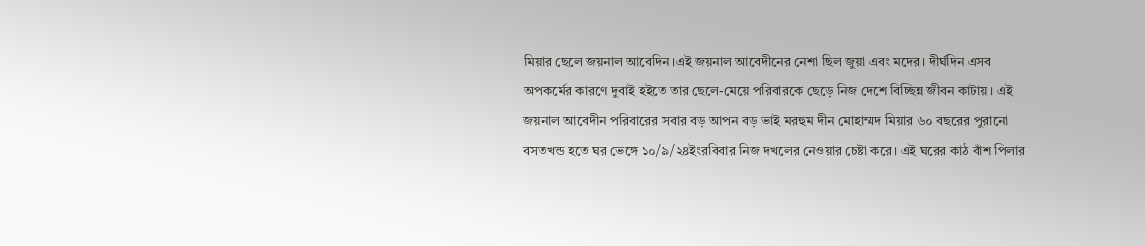মিয়ার ছেলে জয়নাল আবেদিন।এই জয়নাল আবেদীনের নেশা ছিল জুয়া এবং মদের। দীর্ঘদিন এসব অপকর্মের কারণে দুবাই হইতে তার ছেলে-মেয়ে পরিবারকে ছেড়ে নিজ দেশে বিচ্ছিন্ন জীবন কাটায়। এই জয়নাল আবেদীন পরিবারের সবার বড় আপন বড় ভাই মরহুম দীন মোহাম্মদ মিয়ার ৬০ বছরের পুরানো বসতখন্ড হতে ঘর ভেঙ্গে ১০/৯/২৪ইংরবিবার নিজ দখলের নেওয়ার চেষ্টা করে। এই ঘরের কাঠ বাঁশ পিলার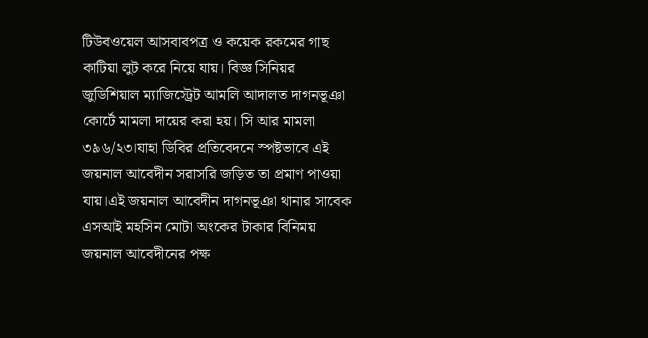টিউবওয়েল আসবাবপত্র ও কয়েক রকমের গাছ কাটিয়া লুট করে নিয়ে যায়। বিজ্ঞ সিনিয়র জুডিশিয়াল ম্যাজিস্ট্রেট আমলি আদালত দাগনভূঞা কোর্টে মামলা দায়ের করা হয়। সি আর মামলা ৩৯৬/২৩।যাহা ডিবির প্রতিবেদনে স্পষ্টভাবে এই জয়নাল আবেদীন সরাসরি জড়িত তা প্রমাণ পাওয়া যায়।এই জয়নাল আবেদীন দাগনভূঞা থানার সাবেক এসআই মহসিন মোটা অংকের টাকার বিনিময় জয়নাল আবেদীনের পক্ষ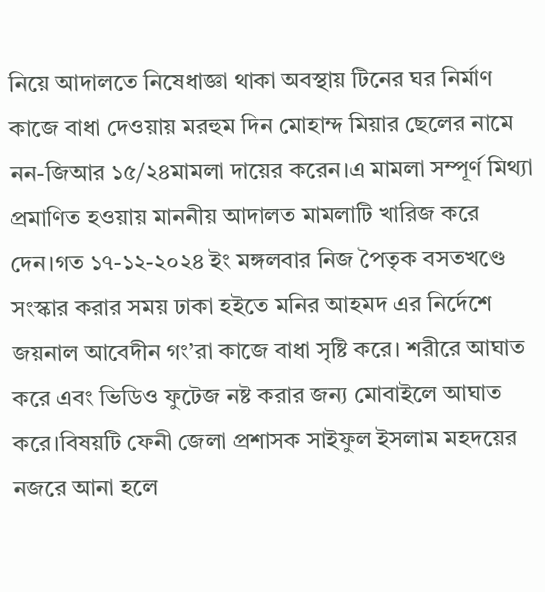নিয়ে আদালতে নিষেধাজ্ঞা থাকা অবস্থায় টিনের ঘর নির্মাণ কাজে বাধা দেওয়ায় মরহুম দিন মোহাম্দ মিয়ার ছেলের নামে নন-জিআর ১৫/২৪মামলা দায়ের করেন।এ মামলা সম্পূর্ণ মিথ্যা প্রমাণিত হওয়ায় মাননীয় আদালত মামলাটি খারিজ করে দেন।গত ১৭-১২-২০২৪ ইং মঙ্গলবার নিজ পৈতৃক বসতখণ্ডে সংস্কার করার সময় ঢাকা হইতে মনির আহমদ এর নির্দেশে জয়নাল আবেদীন গং’রা কাজে বাধা সৃষ্টি করে। শরীরে আঘাত করে এবং ভিডিও ফুটেজ নষ্ট করার জন্য মোবাইলে আঘাত করে।বিষয়টি ফেনী জেলা প্রশাসক সাইফুল ইসলাম মহদয়ের নজরে আনা হলে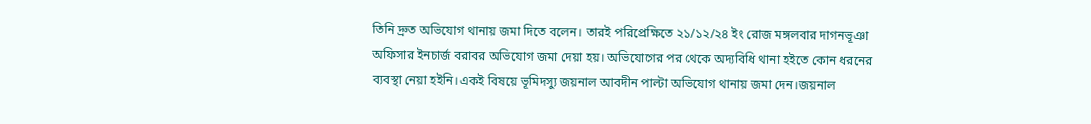তিনি দ্রুত অভিযোগ থানায় জমা দিতে বলেন। তারই পরিপ্রেক্ষিতে ২১/১২/২৪ ইং রোজ মঙ্গলবার দাগনভূঞা অফিসার ইনচার্জ বরাবর অভিযোগ জমা দেয়া হয়। অভিযোগের পর থেকে অদ্যবিধি থানা হইতে কোন ধরনের ব্যবস্থা নেয়া হইনি।একই বিষয়ে ভূমিদস্যু জয়নাল আবদীন পাল্টা অভিযোগ থানায় জমা দেন।জয়নাল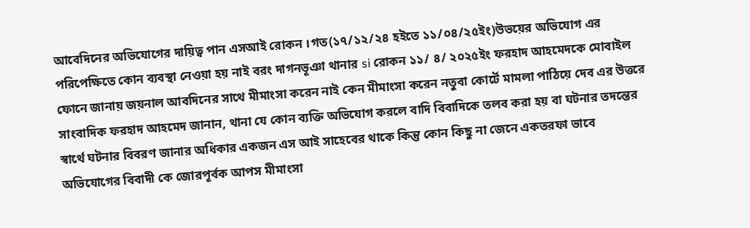আবেদিনের অভিযোগের দায়িত্ব পান এসআই রোকন ।গত(১৭/১২/২৪ হইতে ১১/০৪/২৫ইং)উভয়ের অভিযোগ এর পরিপেক্ষিতে কোন ব্যবস্থা নেওয়া হয় নাই বরং দাগনভূঞা থানার si রোকন ১১/ ৪/ ২০২৫ইং ফরহাদ আহমেদকে মোবাইল ফোনে জানায় জয়নাল আবদিনের সাথে মীমাংসা করেন নাই কেন মীমাংসা করেন নতুবা কোর্টে মামলা পাঠিয়ে দেব এর উত্তরে সাংবাদিক ফরহাদ আহমেদ জানান, থানা যে কোন ব্যক্তি অভিযোগ করলে বাদি বিবাদিকে তলব করা হয় বা ঘটনার তদন্তের স্বার্থে ঘটনার বিবরণ জানার অধিকার একজন এস আই সাহেবের থাকে কিন্তু কোন কিছু না জেনে একতরফা ভাবে অভিযোগের বিবাদী কে জোরপূর্বক আপস মীমাংসা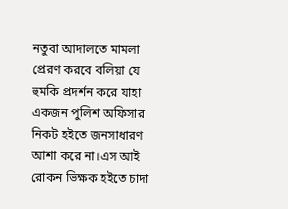নতুবা আদালতে মামলা প্রেরণ করবে বলিয়া যে হুমকি প্রদর্শন করে যাহা একজন পুলিশ অফিসার নিকট হইতে জনসাধারণ আশা করে না।এস আই রোকন ভিক্ষক হইতে চাদা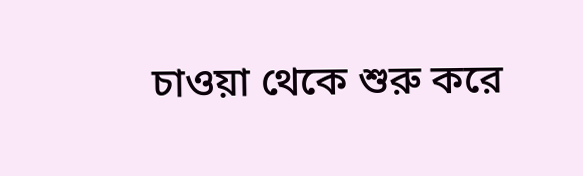চাওয়া থেকে শুরু করে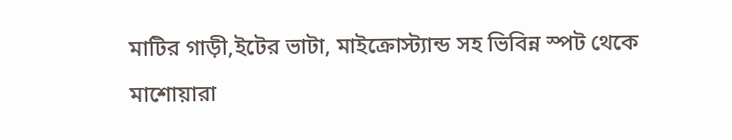মাটির গাড়ী,ইটের ভাটা, মাইক্রোস্ট্যান্ড সহ ভিবিন্ন স্পট থেকে মাশোয়ারা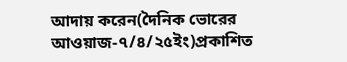আদায় করেন(দৈনিক ভোরের আওয়াজ-৭/৪/২৫ইং)প্রকাশিত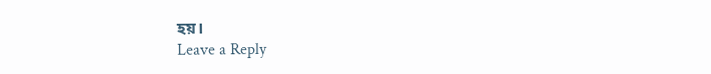হয়।
Leave a Reply